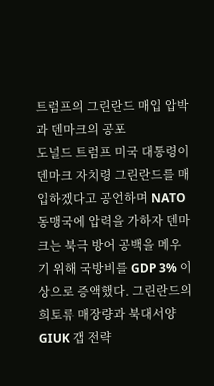트럼프의 그린란드 매입 압박과 덴마크의 공포
도널드 트럼프 미국 대통령이 덴마크 자치령 그린란드를 매입하겠다고 공언하며 NATO 동맹국에 압력을 가하자 덴마크는 북극 방어 공백을 메우기 위해 국방비를 GDP 3% 이상으로 증액했다. 그린란드의 희토류 매장량과 북대서양 GIUK 갭 전략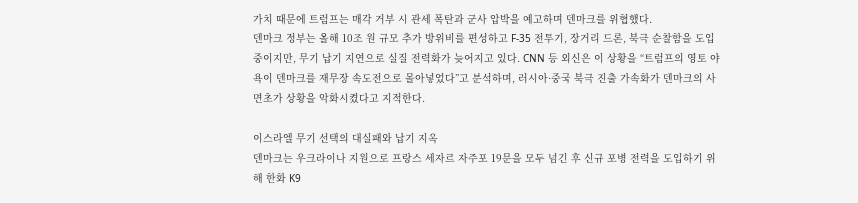가치 때문에 트럼프는 매각 거부 시 관세 폭탄과 군사 압박을 예고하며 덴마크를 위협했다.
덴마크 정부는 올해 10조 원 규모 추가 방위비를 편성하고 F-35 전투기, 장거리 드론, 북극 순찰함을 도입 중이지만, 무기 납기 지연으로 실질 전력화가 늦어지고 있다. CNN 등 외신은 이 상황을 “트럼프의 영토 야욕이 덴마크를 재무장 속도전으로 몰아넣었다”고 분석하며, 러시아·중국 북극 진출 가속화가 덴마크의 사면초가 상황을 악화시켰다고 지적한다.

이스라엘 무기 선택의 대실패와 납기 지옥
덴마크는 우크라이나 지원으로 프랑스 세자르 자주포 19문을 모두 넘긴 후 신규 포병 전력을 도입하기 위해 한화 K9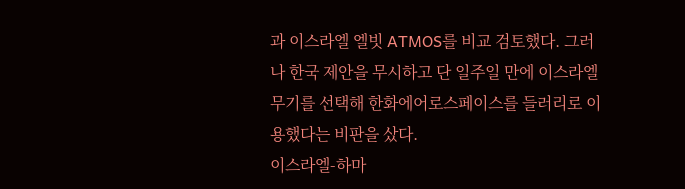과 이스라엘 엘빗 ATMOS를 비교 검토했다. 그러나 한국 제안을 무시하고 단 일주일 만에 이스라엘 무기를 선택해 한화에어로스페이스를 들러리로 이용했다는 비판을 샀다.
이스라엘-하마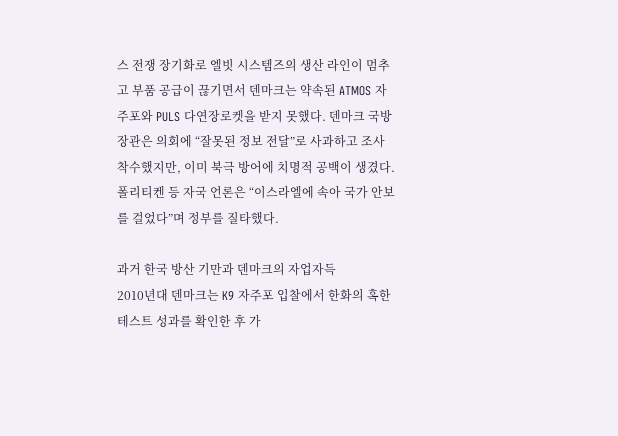스 전쟁 장기화로 엘빗 시스템즈의 생산 라인이 멈추고 부품 공급이 끊기면서 덴마크는 약속된 ATMOS 자주포와 PULS 다연장로켓을 받지 못했다. 덴마크 국방장관은 의회에 “잘못된 정보 전달”로 사과하고 조사 착수했지만, 이미 북극 방어에 치명적 공백이 생겼다. 폴리티켄 등 자국 언론은 “이스라엘에 속아 국가 안보를 걸었다”며 정부를 질타했다.

과거 한국 방산 기만과 덴마크의 자업자득
2010년대 덴마크는 K9 자주포 입찰에서 한화의 혹한 테스트 성과를 확인한 후 가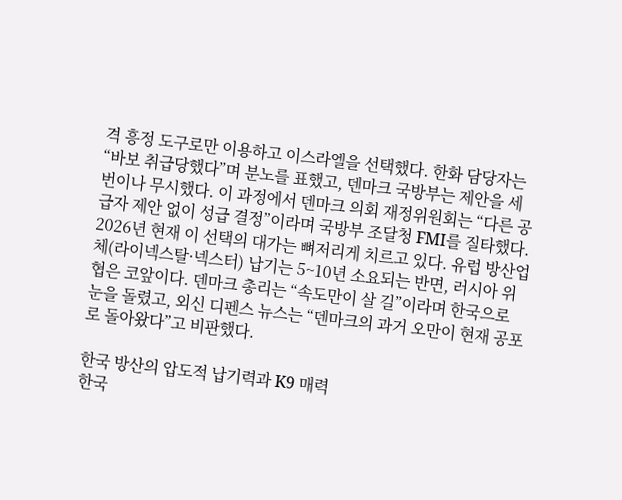격 흥정 도구로만 이용하고 이스라엘을 선택했다. 한화 담당자는 “바보 취급당했다”며 분노를 표했고, 덴마크 국방부는 제안을 세 번이나 무시했다. 이 과정에서 덴마크 의회 재정위원회는 “다른 공급자 제안 없이 성급 결정”이라며 국방부 조달청 FMI를 질타했다.
2026년 현재 이 선택의 대가는 뼈저리게 치르고 있다. 유럽 방산업체(라이넥스탈·넥스터) 납기는 5~10년 소요되는 반면, 러시아 위협은 코앞이다. 덴마크 총리는 “속도만이 살 길”이라며 한국으로 눈을 돌렸고, 외신 디펜스 뉴스는 “덴마크의 과거 오만이 현재 공포로 돌아왔다”고 비판했다.

한국 방산의 압도적 납기력과 K9 매력
한국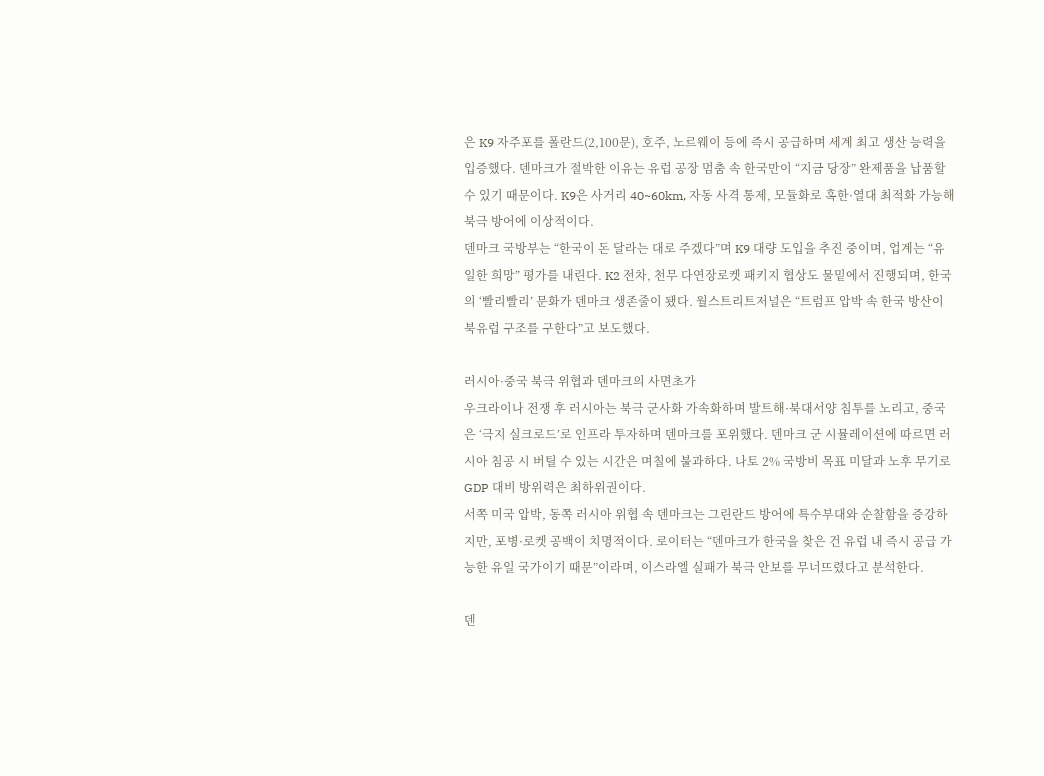은 K9 자주포를 폴란드(2,100문), 호주, 노르웨이 등에 즉시 공급하며 세계 최고 생산 능력을 입증했다. 덴마크가 절박한 이유는 유럽 공장 멈춤 속 한국만이 “지금 당장” 완제품을 납품할 수 있기 때문이다. K9은 사거리 40~60km, 자동 사격 통제, 모듈화로 혹한·열대 최적화 가능해 북극 방어에 이상적이다.
덴마크 국방부는 “한국이 돈 달라는 대로 주겠다”며 K9 대량 도입을 추진 중이며, 업계는 “유일한 희망” 평가를 내린다. K2 전차, 천무 다연장로켓 패키지 협상도 물밑에서 진행되며, 한국의 ‘빨리빨리’ 문화가 덴마크 생존줄이 됐다. 월스트리트저널은 “트럼프 압박 속 한국 방산이 북유럽 구조를 구한다”고 보도했다.

러시아·중국 북극 위협과 덴마크의 사면초가
우크라이나 전쟁 후 러시아는 북극 군사화 가속화하며 발트해·북대서양 침투를 노리고, 중국은 ‘극지 실크로드’로 인프라 투자하며 덴마크를 포위했다. 덴마크 군 시뮬레이션에 따르면 러시아 침공 시 버틸 수 있는 시간은 며칠에 불과하다. 나토 2% 국방비 목표 미달과 노후 무기로 GDP 대비 방위력은 최하위권이다.
서쪽 미국 압박, 동쪽 러시아 위협 속 덴마크는 그린란드 방어에 특수부대와 순찰함을 증강하지만, 포병·로켓 공백이 치명적이다. 로이터는 “덴마크가 한국을 찾은 건 유럽 내 즉시 공급 가능한 유일 국가이기 때문”이라며, 이스라엘 실패가 북극 안보를 무너뜨렸다고 분석한다.

덴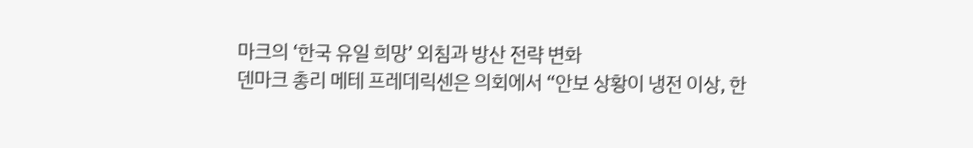마크의 ‘한국 유일 희망’ 외침과 방산 전략 변화
덴마크 총리 메테 프레데릭센은 의회에서 “안보 상황이 냉전 이상, 한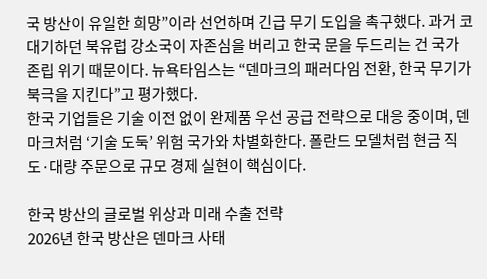국 방산이 유일한 희망”이라 선언하며 긴급 무기 도입을 촉구했다. 과거 코대기하던 북유럽 강소국이 자존심을 버리고 한국 문을 두드리는 건 국가 존립 위기 때문이다. 뉴욕타임스는 “덴마크의 패러다임 전환, 한국 무기가 북극을 지킨다”고 평가했다.
한국 기업들은 기술 이전 없이 완제품 우선 공급 전략으로 대응 중이며, 덴마크처럼 ‘기술 도둑’ 위험 국가와 차별화한다. 폴란드 모델처럼 현금 직도·대량 주문으로 규모 경제 실현이 핵심이다.

한국 방산의 글로벌 위상과 미래 수출 전략
2026년 한국 방산은 덴마크 사태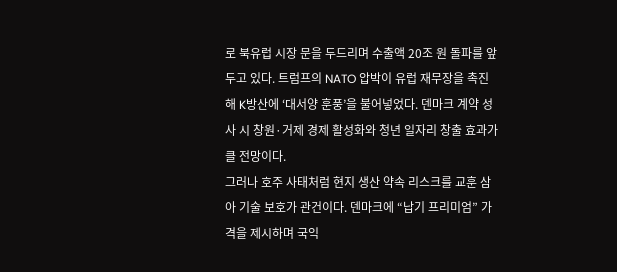로 북유럽 시장 문을 두드리며 수출액 20조 원 돌파를 앞두고 있다. 트럼프의 NATO 압박이 유럽 재무장을 촉진해 K방산에 ‘대서양 훈풍’을 불어넣었다. 덴마크 계약 성사 시 창원·거제 경제 활성화와 청년 일자리 창출 효과가 클 전망이다.
그러나 호주 사태처럼 현지 생산 약속 리스크를 교훈 삼아 기술 보호가 관건이다. 덴마크에 “납기 프리미엄” 가격을 제시하며 국익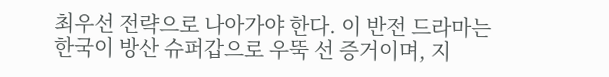최우선 전략으로 나아가야 한다. 이 반전 드라마는 한국이 방산 슈퍼갑으로 우뚝 선 증거이며, 지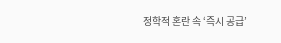정학적 혼란 속 ‘즉시 공급’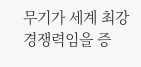무기가 세계 최강 경쟁력임을 증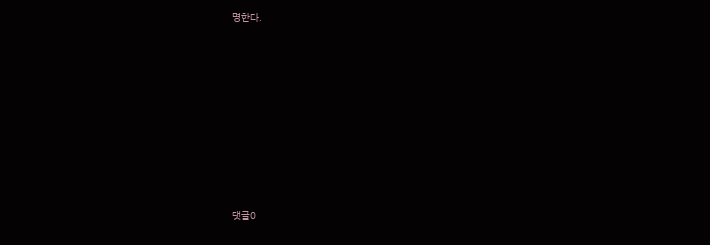명한다.










댓글0